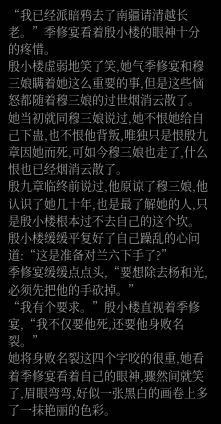“我已经派暗鸦去了南疆请清越长老。”季修宴看着殷小楼的眼神十分的疼惜。
殷小楼虚弱地笑了笑,她气季修宴和穆三娘瞒着她这么重要的事,但是这些恼怒都随着穆三娘的过世烟消云散了。
她当初就同穆三娘说过,她不恨她给自己下蛊,也不恨他背叛,唯独只是恨殷九章因她而死,可如今穆三娘也走了,什么恨也已经烟消云散了。
殷九章临终前说过,他原谅了穆三娘,他认识了她几十年,也是最了解她的人,只是殷小楼根本过不去自己的这个坎。
殷小楼缓缓平复好了自己躁乱的心问道:“这是准备对兰六下手了?”
季修宴缓缓点点头,“要想除去杨和光,必须先把他的手砍掉。”
“我有个要求。”殷小楼直视着季修宴,“我不仅要他死,还要他身败名裂。”
她将身败名裂这四个字咬的很重,她看着季修宴看着自己的眼神,骤然间就笑了,眉眼弯弯,好似一张黑白的画卷上多了一抹艳丽的色彩。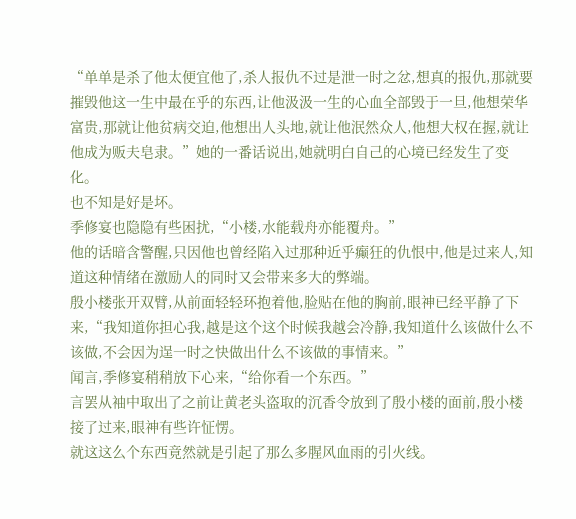“单单是杀了他太便宜他了,杀人报仇不过是泄一时之忿,想真的报仇,那就要摧毁他这一生中最在乎的东西,让他汲汲一生的心血全部毁于一旦,他想荣华富贵,那就让他贫病交迫,他想出人头地,就让他泯然众人,他想大权在握,就让他成为贩夫皂隶。”她的一番话说出,她就明白自己的心境已经发生了变化。
也不知是好是坏。
季修宴也隐隐有些困扰,“小楼,水能载舟亦能覆舟。”
他的话暗含警醒,只因他也曾经陷入过那种近乎癫狂的仇恨中,他是过来人,知道这种情绪在激励人的同时又会带来多大的弊端。
殷小楼张开双臂,从前面轻轻环抱着他,脸贴在他的胸前,眼神已经平静了下来,“我知道你担心我,越是这个这个时候我越会冷静,我知道什么该做什么不该做,不会因为逞一时之快做出什么不该做的事情来。”
闻言,季修宴稍稍放下心来,“给你看一个东西。”
言罢从袖中取出了之前让黄老头盗取的沉香令放到了殷小楼的面前,殷小楼接了过来,眼神有些许怔愣。
就这这么个东西竟然就是引起了那么多腥风血雨的引火线。